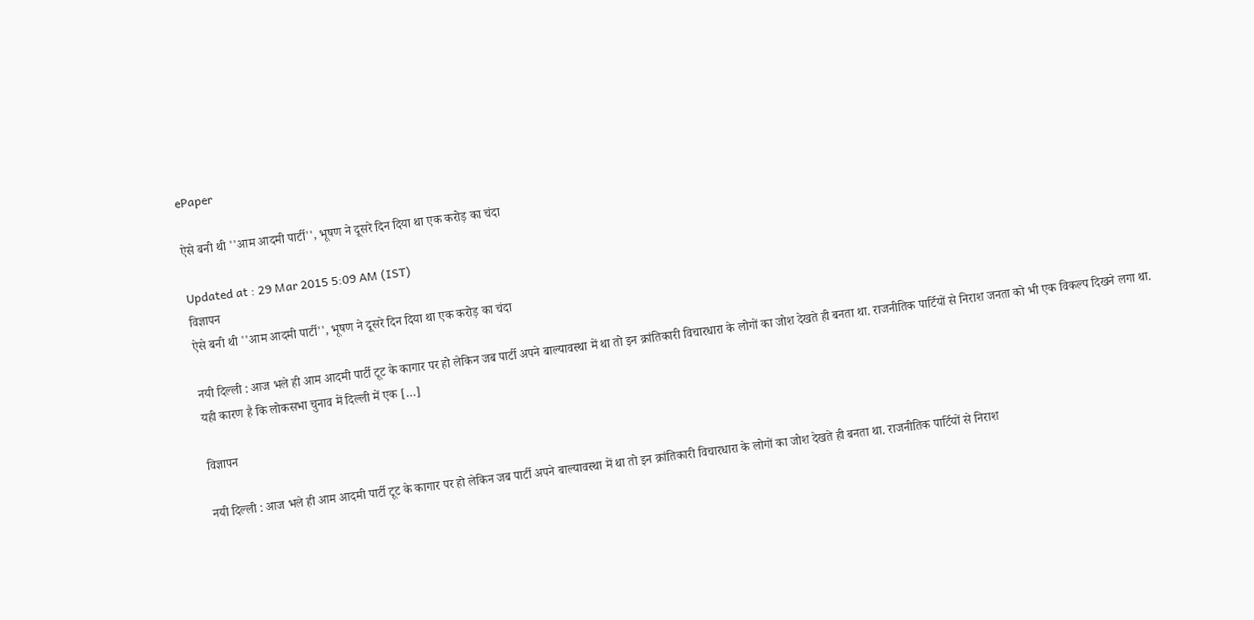ePaper

ऐसे बनी थी ''आम आदमी पार्टी'', भूषण ने दूसरे दिन दिया था एक करोड़ का चंदा

Updated at : 29 Mar 2015 5:09 AM (IST)
विज्ञापन
ऐसे बनी थी ''आम आदमी पार्टी'', भूषण ने दूसरे दिन दिया था एक करोड़ का चंदा

नयी दिल्ली : आज भले ही आम आदमी पार्टी टूट के कागार पर हो लेकिन जब पार्टी अपने बाल्यावस्था में था तो इन क्रांतिकारी विचारधारा के लोगों का जोश देखते ही बनता था. राजनीतिक पार्टियों से निराश जनता को भी एक विकल्प दिखने लगा था. यही कारण है कि लोकसभा चुनाव में दिल्ली में एक […]

विज्ञापन

नयी दिल्ली : आज भले ही आम आदमी पार्टी टूट के कागार पर हो लेकिन जब पार्टी अपने बाल्यावस्था में था तो इन क्रांतिकारी विचारधारा के लोगों का जोश देखते ही बनता था. राजनीतिक पार्टियों से निराश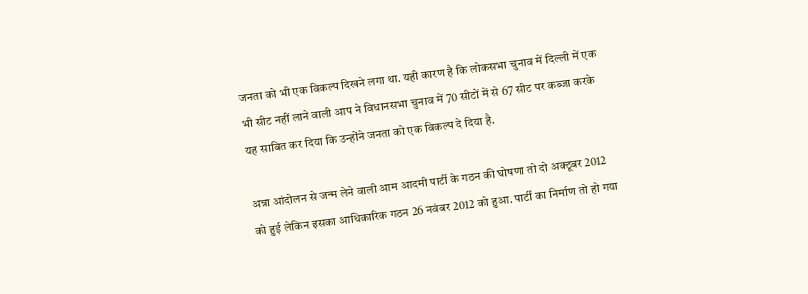जनता को भी एक विकल्प दिखने लगा था. यही कारण है कि लोकसभा चुनाव में दिल्ली में एक भी सीट नहीं लाने वाली आप ने विधानसभा चुनाव में 70 सीटों में से 67 सीट पर कब्जा करके यह साबित कर दिया कि उन्होंने जनता को एक विकल्प दे दिया है.

अन्ना आंदोलन से जन्म लेने वाली आम आदमी पार्टी के गठन की घोषणा तो दो अक्टूबर 2012 को हुई लेकिन इसका आधिकारिक गठन 26 नवंबर 2012 को हुआ. पार्टी का निर्माण तो हो गया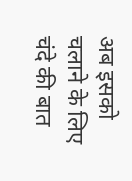अब इसको चलाने के लिए चंदे की बात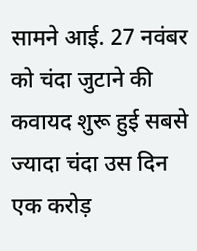सामने आई. 27 नवंबर को चंदा जुटाने की कवायद शुरू हुई सबसे ज्यादा चंदा उस दिन एक करोड़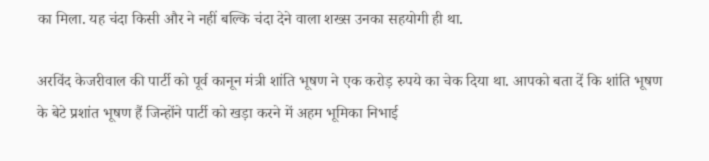का मिला. यह चंदा किसी और ने नहीं बल्कि चंदा देने वाला शख्स उनका सहयोगी ही था.

अरविंद केजरीवाल की पार्टी को पूर्व कानून मंत्री शांति भूषण ने एक करोड़ रुपये का चेक दिया था. आपको बता दें कि शांति भूषण के बेटे प्रशांत भूषण हैं जिन्होंने पार्टी को खड़ा करने में अहम भूमिका निभाई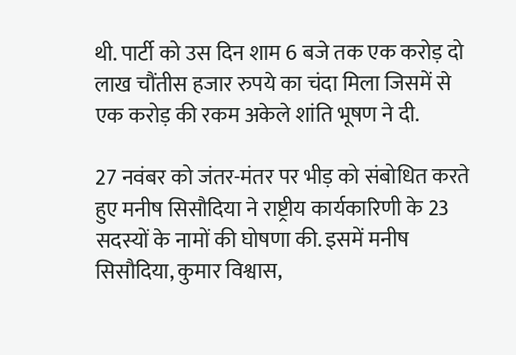थी. पार्टी को उस दिन शाम 6 बजे तक एक करोड़ दो लाख चौंतीस हजार रुपये का चंदा मिला जिसमें से एक करोड़ की रकम अकेले शांति भूषण ने दी.

27 नवंबर को जंतर-मंतर पर भीड़ को संबोधित करते हुए मनीष सिसौदिया ने राष्ट्रीय कार्यकारिणी के 23 सदस्यों के नामों की घोषणा की. इसमें मनीष सिसौदिया, कुमार विश्वास,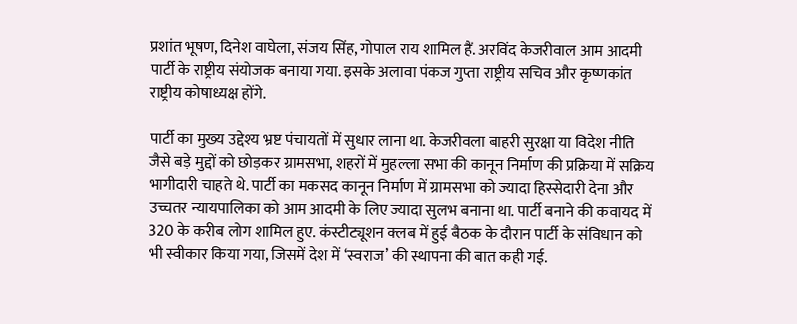प्रशांत भूषण, दिनेश वाघेला, संजय सिंह, गोपाल राय शामिल हैं. अरविंद केजरीवाल आम आदमी पार्टी के राष्ट्रीय संयोजक बनाया गया. इसके अलावा पंकज गुप्ता राष्ट्रीय सचिव और कृष्णकांत राष्ट्रीय कोषाध्यक्ष होंगे.

पार्टी का मुख्‍य उद्देश्‍य भ्रष्ट पंचायतों में सुधार लाना था. केजरीवला बाहरी सुरक्षा या विदेश नीति जैसे बड़े मुद्दों को छोड़कर ग्रामसभा, शहरों में मुहल्ला सभा की कानून निर्माण की प्रक्रिया में सक्रिय भागीदारी चाहते थे. पार्टी का मकसद कानून निर्माण में ग्रामसभा को ज्यादा हिस्सेदारी देना और उच्चतर न्यायपालिका को आम आदमी के लिए ज्यादा सुलभ बनाना था. पार्टी बनाने की कवायद में 320 के करीब लोग शामिल हुए. कंस्टीट्यूशन क्लब में हुई बैठक के दौरान पार्टी के संविधान को भी स्वीकार किया गया, जिसमें देश में ‘स्वराज’ की स्थापना की बात कही गई.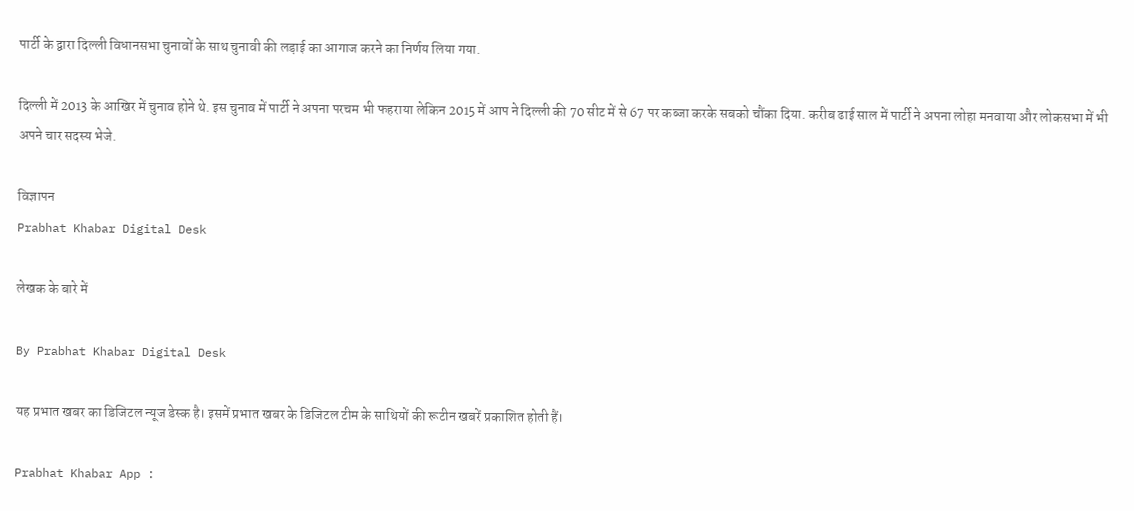पार्टी के द्वारा दिल्ली विधानसभा चुनावों के साथ चुनावी की लड़ाई का आगाज करने का निर्णय लिया गया.

दिल्ली में 2013 के आखिर में चुनाव होने थे. इस चुनाव में पार्टी ने अपना परचम भी फहराया लेकिन 2015 में आप ने दिल्ली की 70 सीट में से 67 पर कब्जा करके सबको चौंका दिया. करीब ढाई साल में पार्टी ने अपना लोहा मनवाया और लोकसभा में भी अपने चार सदस्य भेजे.

विज्ञापन
Prabhat Khabar Digital Desk

लेखक के बारे में

By Prabhat Khabar Digital Desk

यह प्रभात खबर का डिजिटल न्यूज डेस्क है। इसमें प्रभात खबर के डिजिटल टीम के साथियों की रूटीन खबरें प्रकाशित होती हैं।

Prabhat Khabar App :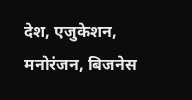देश, एजुकेशन, मनोरंजन, बिजनेस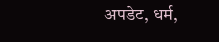अपडेट, धर्म,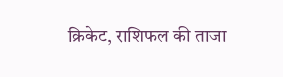क्रिकेट, राशिफल की ताजा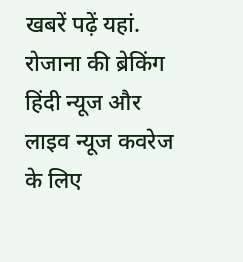खबरें पढ़ें यहां. रोजाना की ब्रेकिंग हिंदी न्यूज और लाइव न्यूज कवरेज के लिए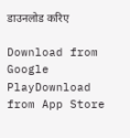डाउनलोड करिए

Download from Google PlayDownload from App Store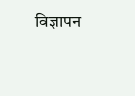विज्ञापन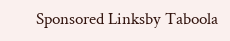Sponsored Linksby Taboola